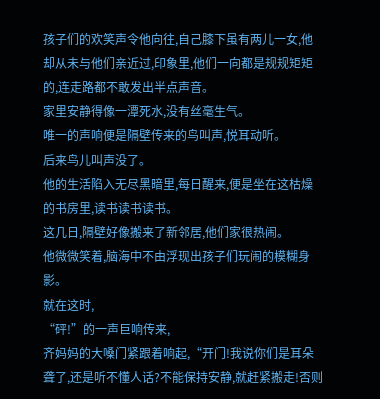孩子们的欢笑声令他向往,自己膝下虽有两儿一女,他却从未与他们亲近过,印象里,他们一向都是规规矩矩的,连走路都不敢发出半点声音。
家里安静得像一潭死水,没有丝毫生气。
唯一的声响便是隔壁传来的鸟叫声,悦耳动听。
后来鸟儿叫声没了。
他的生活陷入无尽黑暗里,每日醒来,便是坐在这枯燥的书房里,读书读书读书。
这几日,隔壁好像搬来了新邻居,他们家很热闹。
他微微笑着,脑海中不由浮现出孩子们玩闹的模糊身影。
就在这时,
“砰!”的一声巨响传来,
齐妈妈的大嗓门紧跟着响起,“开门!我说你们是耳朵聋了,还是听不懂人话?不能保持安静,就赶紧搬走!否则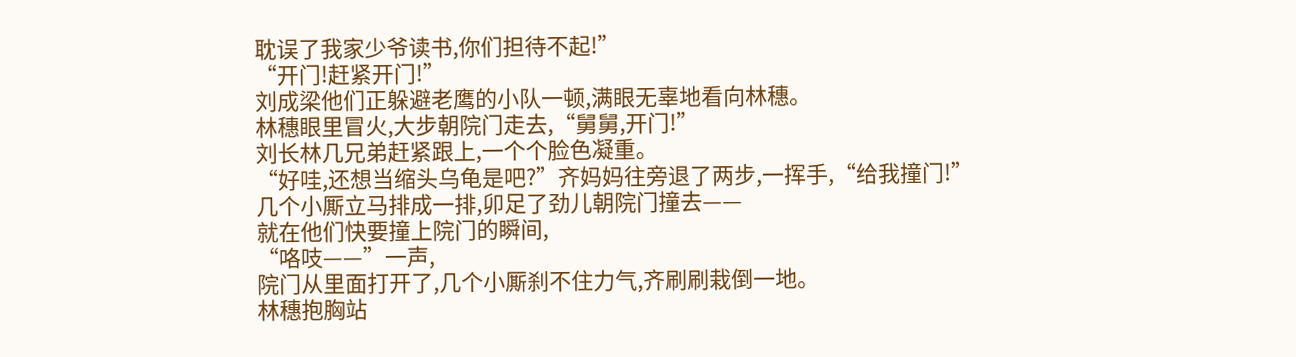耽误了我家少爷读书,你们担待不起!”
“开门!赶紧开门!”
刘成梁他们正躲避老鹰的小队一顿,满眼无辜地看向林穗。
林穗眼里冒火,大步朝院门走去,“舅舅,开门!”
刘长林几兄弟赶紧跟上,一个个脸色凝重。
“好哇,还想当缩头乌龟是吧?”齐妈妈往旁退了两步,一挥手,“给我撞门!”
几个小厮立马排成一排,卯足了劲儿朝院门撞去——
就在他们快要撞上院门的瞬间,
“咯吱——”一声,
院门从里面打开了,几个小厮刹不住力气,齐刷刷栽倒一地。
林穗抱胸站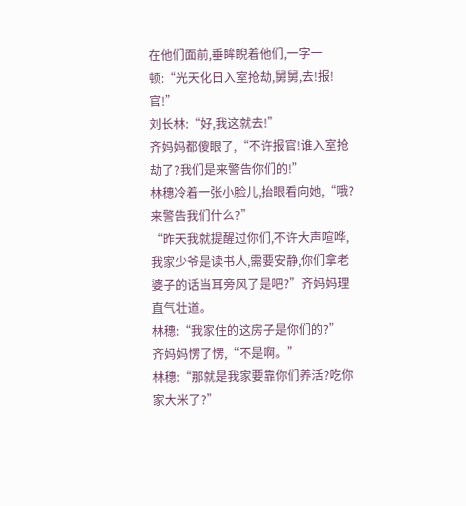在他们面前,垂眸睨着他们,一字一顿:“光天化日入室抢劫,舅舅,去!报!官!”
刘长林:“好,我这就去!”
齐妈妈都傻眼了,“不许报官!谁入室抢劫了?我们是来警告你们的!”
林穗冷着一张小脸儿,抬眼看向她,“哦?来警告我们什么?”
“昨天我就提醒过你们,不许大声喧哗,我家少爷是读书人,需要安静,你们拿老婆子的话当耳旁风了是吧?”齐妈妈理直气壮道。
林穗:“我家住的这房子是你们的?”
齐妈妈愣了愣,“不是啊。”
林穗:“那就是我家要靠你们养活?吃你家大米了?”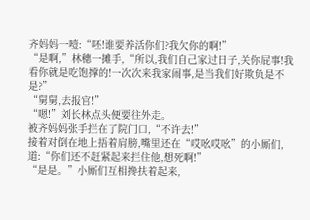齐妈妈一噎:“呸!谁要养活你们?我欠你的啊!”
“是啊,”林穗一摊手,“所以,我们自己家过日子,关你屁事!我看你就是吃饱撑的!一次次来我家闹事,是当我们好欺负是不是?”
“舅舅,去报官!”
“嗯!”刘长林点头便要往外走。
被齐妈妈张手拦在了院门口,“不许去!”
接着对倒在地上捂着肩膀,嘴里还在“哎吆哎吆”的小厮们,道:“你们还不赶紧起来拦住他,想死啊!”
“是是。”小厮们互相搀扶着起来,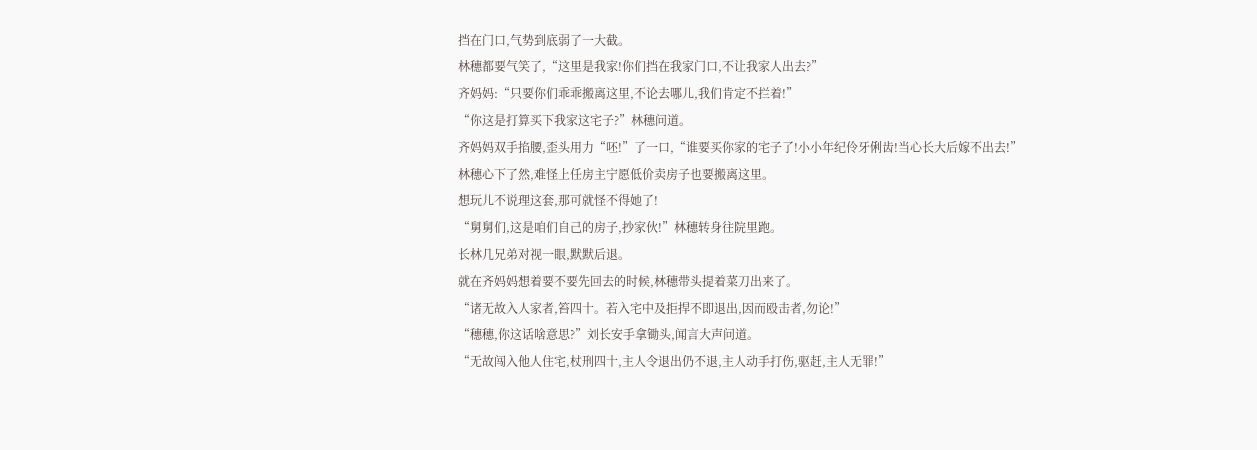挡在门口,气势到底弱了一大截。
林穗都要气笑了,“这里是我家!你们挡在我家门口,不让我家人出去?”
齐妈妈:“只要你们乖乖搬离这里,不论去哪儿,我们肯定不拦着!”
“你这是打算买下我家这宅子?”林穗问道。
齐妈妈双手掐腰,歪头用力“呸!”了一口,“谁要买你家的宅子了!小小年纪伶牙俐齿!当心长大后嫁不出去!”
林穗心下了然,难怪上任房主宁愿低价卖房子也要搬离这里。
想玩儿不说理这套,那可就怪不得她了!
“舅舅们,这是咱们自己的房子,抄家伙!”林穗转身往院里跑。
长林几兄弟对视一眼,默默后退。
就在齐妈妈想着要不要先回去的时候,林穗带头提着菜刀出来了。
“诸无故入人家者,笞四十。若入宅中及拒捍不即退出,因而殴击者,勿论!”
“穗穗,你这话啥意思?”刘长安手拿锄头,闻言大声问道。
“无故闯入他人住宅,杖刑四十,主人令退出仍不退,主人动手打伤,驱赶,主人无罪!”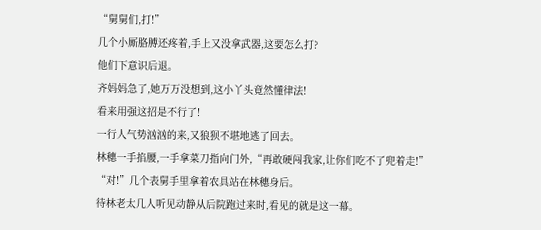“舅舅们,打!”
几个小厮胳膊还疼着,手上又没拿武器,这要怎么打?
他们下意识后退。
齐妈妈急了,她万万没想到,这小丫头竟然懂律法!
看来用强这招是不行了!
一行人气势汹汹的来,又狼狈不堪地逃了回去。
林穗一手掐腰,一手拿菜刀指向门外,“再敢硬闯我家,让你们吃不了兜着走!”
“对!”几个表舅手里拿着农具站在林穗身后。
待林老太几人听见动静从后院跑过来时,看见的就是这一幕。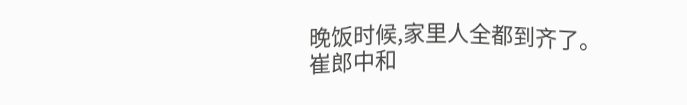晚饭时候,家里人全都到齐了。
崔郎中和